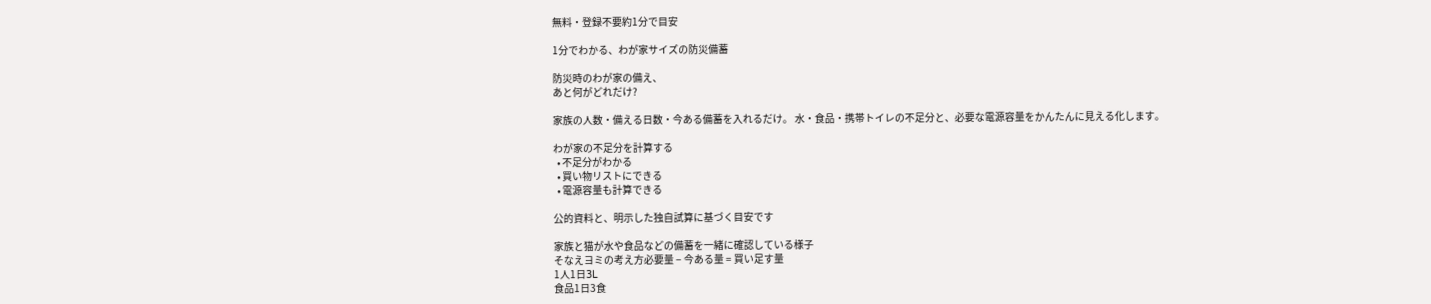無料・登録不要約1分で目安

1分でわかる、わが家サイズの防災備蓄

防災時のわが家の備え、
あと何がどれだけ?

家族の人数・備える日数・今ある備蓄を入れるだけ。 水・食品・携帯トイレの不足分と、必要な電源容量をかんたんに見える化します。

わが家の不足分を計算する
  • 不足分がわかる
  • 買い物リストにできる
  • 電源容量も計算できる

公的資料と、明示した独自試算に基づく目安です

家族と猫が水や食品などの備蓄を一緒に確認している様子
そなえヨミの考え方必要量 − 今ある量 = 買い足す量
1人1日3L
食品1日3食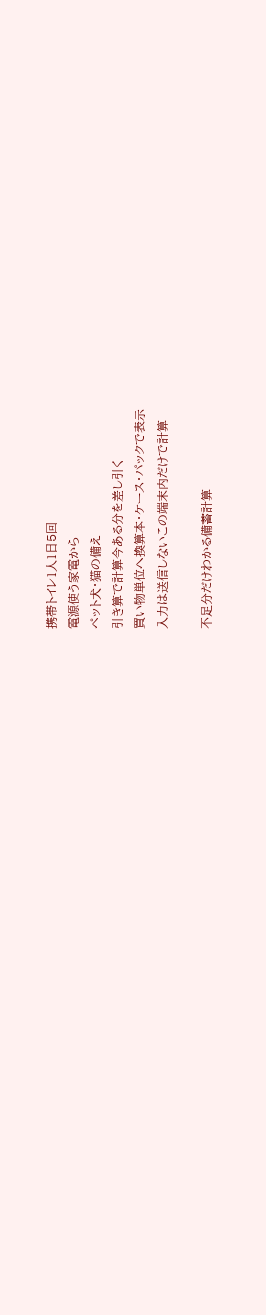携帯トイレ1人1日5回
電源使う家電から
ペット犬・猫の備え
引き算で計算今ある分を差し引く
買い物単位へ換算本・ケース・パックで表示
入力は送信しないこの端末内だけで計算

不足分だけわかる備蓄計算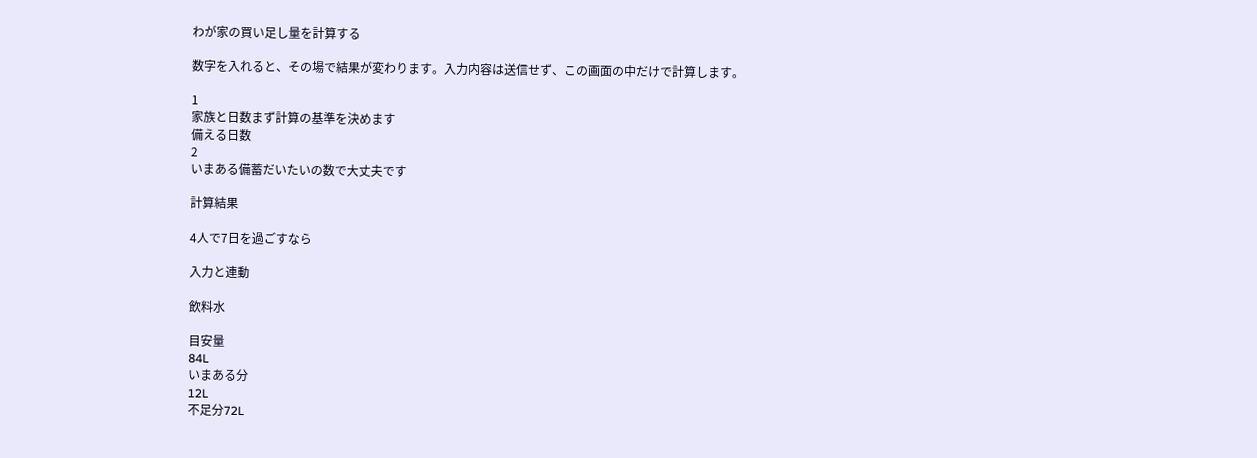わが家の買い足し量を計算する

数字を入れると、その場で結果が変わります。入力内容は送信せず、この画面の中だけで計算します。

1
家族と日数まず計算の基準を決めます
備える日数
2
いまある備蓄だいたいの数で大丈夫です

計算結果

4人で7日を過ごすなら

入力と連動

飲料水

目安量
84L
いまある分
12L
不足分72L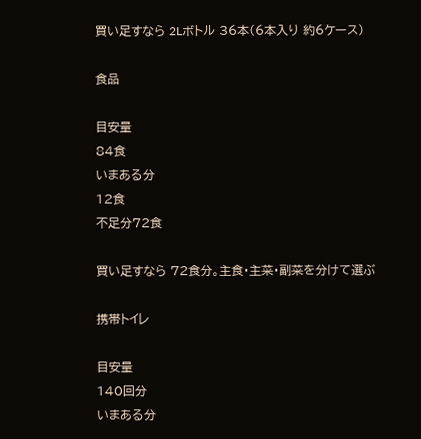買い足すなら 2Lボトル 36本(6本入り 約6ケース)

食品

目安量
84食
いまある分
12食
不足分72食

買い足すなら 72食分。主食・主菜・副菜を分けて選ぶ

携帯トイレ

目安量
140回分
いまある分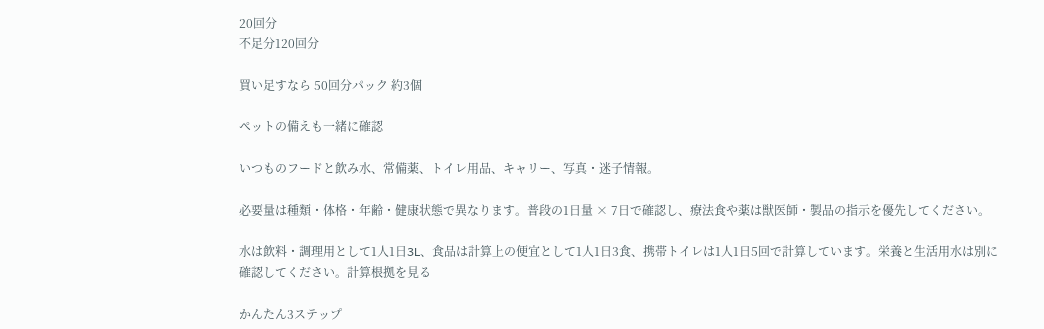20回分
不足分120回分

買い足すなら 50回分パック 約3個

ペットの備えも一緒に確認

いつものフードと飲み水、常備薬、トイレ用品、キャリー、写真・迷子情報。

必要量は種類・体格・年齢・健康状態で異なります。普段の1日量 × 7日で確認し、療法食や薬は獣医師・製品の指示を優先してください。

水は飲料・調理用として1人1日3L、食品は計算上の便宜として1人1日3食、携帯トイレは1人1日5回で計算しています。栄養と生活用水は別に確認してください。計算根拠を見る

かんたん3ステップ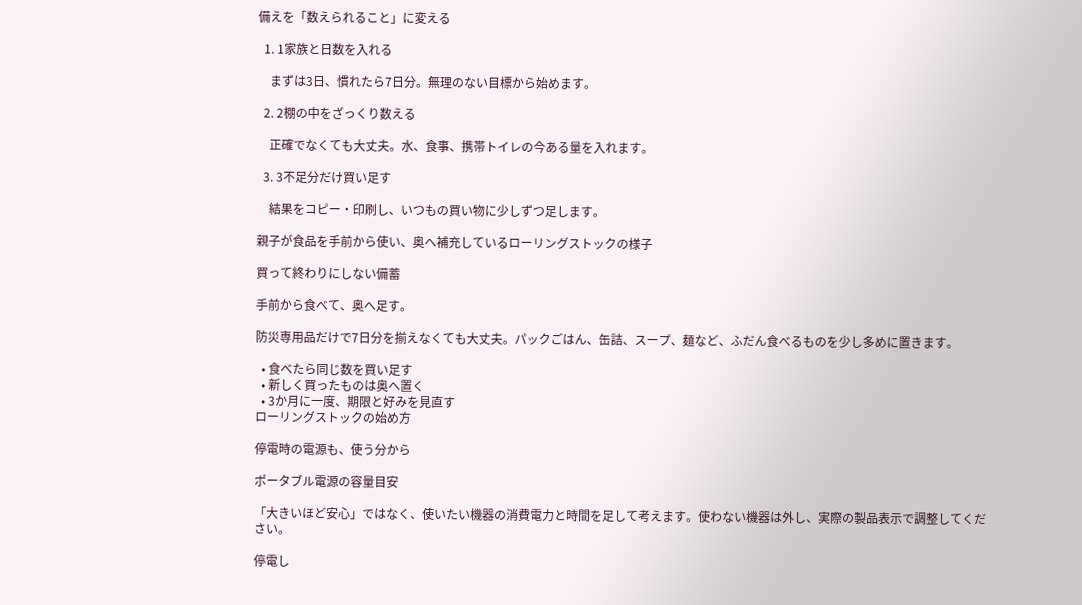備えを「数えられること」に変える

  1. 1家族と日数を入れる

    まずは3日、慣れたら7日分。無理のない目標から始めます。

  2. 2棚の中をざっくり数える

    正確でなくても大丈夫。水、食事、携帯トイレの今ある量を入れます。

  3. 3不足分だけ買い足す

    結果をコピー・印刷し、いつもの買い物に少しずつ足します。

親子が食品を手前から使い、奥へ補充しているローリングストックの様子

買って終わりにしない備蓄

手前から食べて、奥へ足す。

防災専用品だけで7日分を揃えなくても大丈夫。パックごはん、缶詰、スープ、麺など、ふだん食べるものを少し多めに置きます。

  • 食べたら同じ数を買い足す
  • 新しく買ったものは奥へ置く
  • 3か月に一度、期限と好みを見直す
ローリングストックの始め方

停電時の電源も、使う分から

ポータブル電源の容量目安

「大きいほど安心」ではなく、使いたい機器の消費電力と時間を足して考えます。使わない機器は外し、実際の製品表示で調整してください。

停電し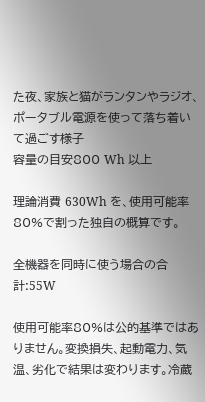た夜、家族と猫がランタンやラジオ、ポータブル電源を使って落ち着いて過ごす様子
容量の目安800 Wh 以上

理論消費 630Wh を、使用可能率80%で割った独自の概算です。

全機器を同時に使う場合の合計:55W

使用可能率80%は公的基準ではありません。変換損失、起動電力、気温、劣化で結果は変わります。冷蔵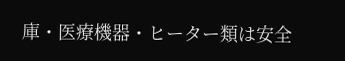庫・医療機器・ヒーター類は安全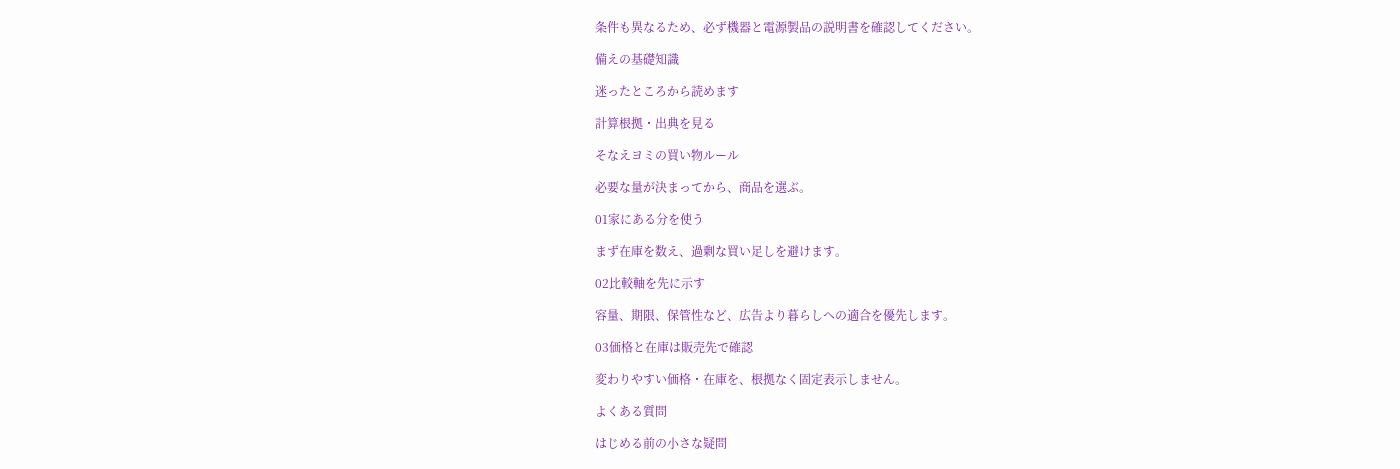条件も異なるため、必ず機器と電源製品の説明書を確認してください。

備えの基礎知識

迷ったところから読めます

計算根拠・出典を見る

そなえヨミの買い物ルール

必要な量が決まってから、商品を選ぶ。

01家にある分を使う

まず在庫を数え、過剰な買い足しを避けます。

02比較軸を先に示す

容量、期限、保管性など、広告より暮らしへの適合を優先します。

03価格と在庫は販売先で確認

変わりやすい価格・在庫を、根拠なく固定表示しません。

よくある質問

はじめる前の小さな疑問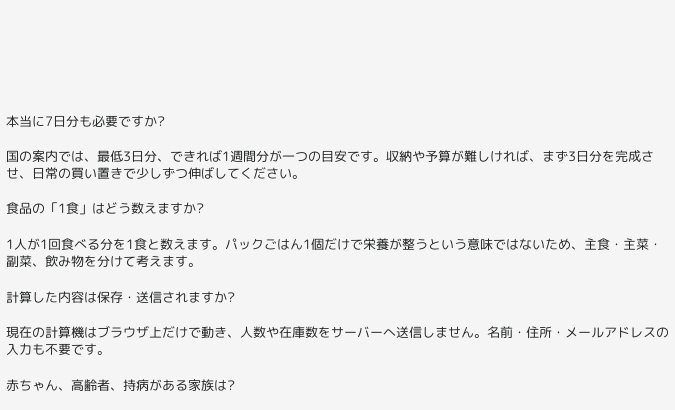本当に7日分も必要ですか?

国の案内では、最低3日分、できれば1週間分が一つの目安です。収納や予算が難しければ、まず3日分を完成させ、日常の買い置きで少しずつ伸ばしてください。

食品の「1食」はどう数えますか?

1人が1回食べる分を1食と数えます。パックごはん1個だけで栄養が整うという意味ではないため、主食・主菜・副菜、飲み物を分けて考えます。

計算した内容は保存・送信されますか?

現在の計算機はブラウザ上だけで動き、人数や在庫数をサーバーへ送信しません。名前・住所・メールアドレスの入力も不要です。

赤ちゃん、高齢者、持病がある家族は?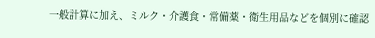一般計算に加え、ミルク・介護食・常備薬・衛生用品などを個別に確認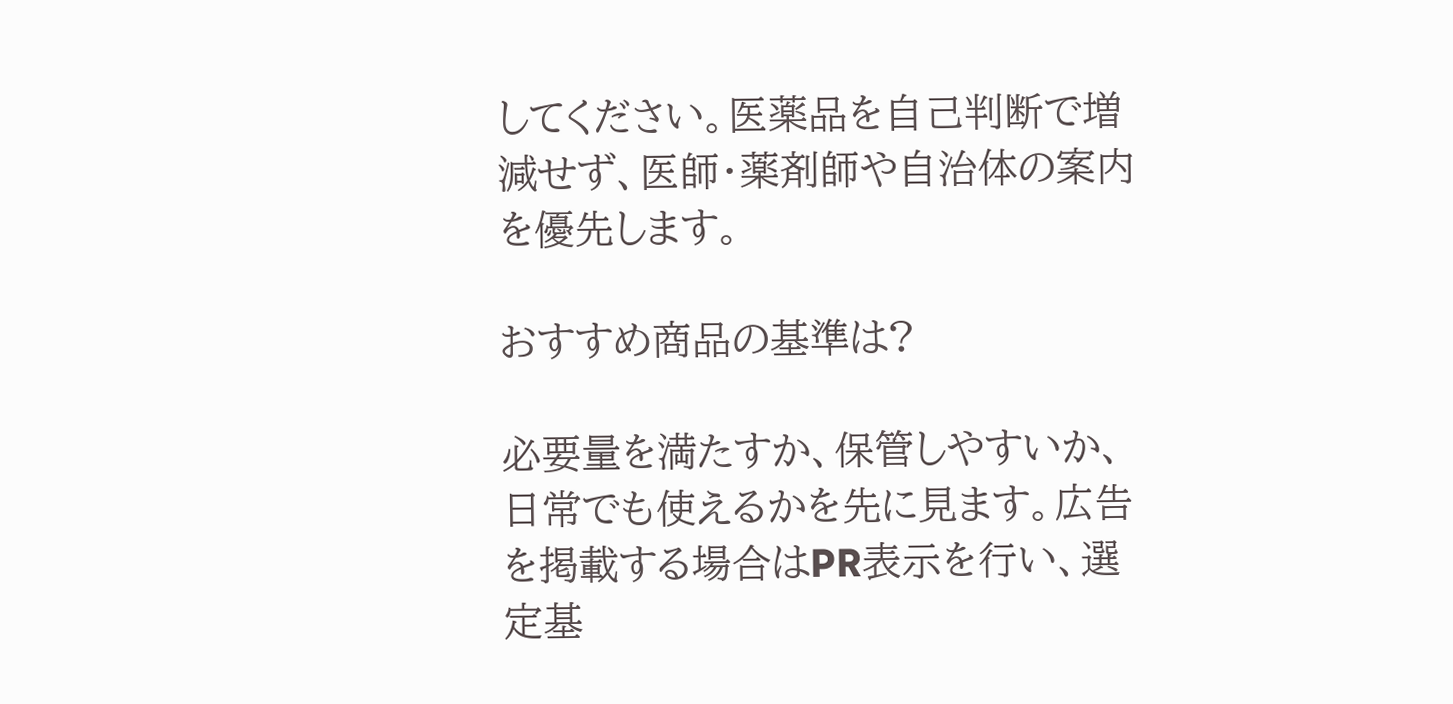してください。医薬品を自己判断で増減せず、医師・薬剤師や自治体の案内を優先します。

おすすめ商品の基準は?

必要量を満たすか、保管しやすいか、日常でも使えるかを先に見ます。広告を掲載する場合はPR表示を行い、選定基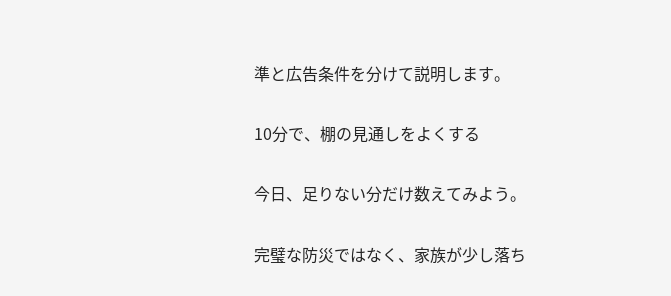準と広告条件を分けて説明します。

10分で、棚の見通しをよくする

今日、足りない分だけ数えてみよう。

完璧な防災ではなく、家族が少し落ち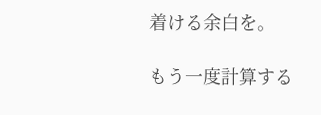着ける余白を。

もう一度計算する